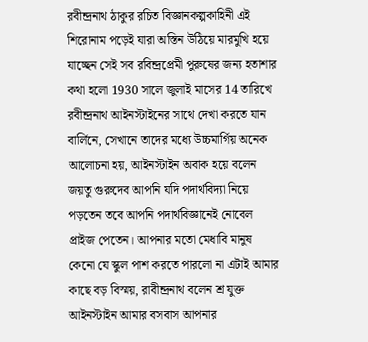রবীন্দ্রনাথ ঠাকুর রচিত বিজ্ঞানকল্পকাহিনী এই শিরোনাম পড়েই যারা অস্তিন উঠিয়ে মারমুখি হয়ে যাচ্ছেন সেই সব রবিন্দ্রপ্রেমী পুরুষের জন্য হতাশার কথা হলো 1930 সালে জুলাই মাসের 14 তারিখে রবীন্দ্রনাথ আইনস্টাইনের সাথে দেখা করতে যান বার্লিনে, সেখানে তাদের মধ্যে উচ্চমার্গিয় অনেক আলোচনা হয়, আইনস্টাইন অবাক হয়ে বলেন জয়তু গুরুদেব আপনি যদি পদার্থবিদ্যা নিয়ে পড়তেন তবে আপনি পদার্থবিজ্ঞানেই নোবেল প্রাইজ পেতেন। আপনার মতো মেধাবি মানুষ কেনো যে স্কুল পাশ করতে পারলো না এটাই আমার কাছে বড় বিস্ময়, রাবীন্দ্রনাথ বলেন শ্র যুক্ত আইনস্টাইন আমার বসবাস আপনার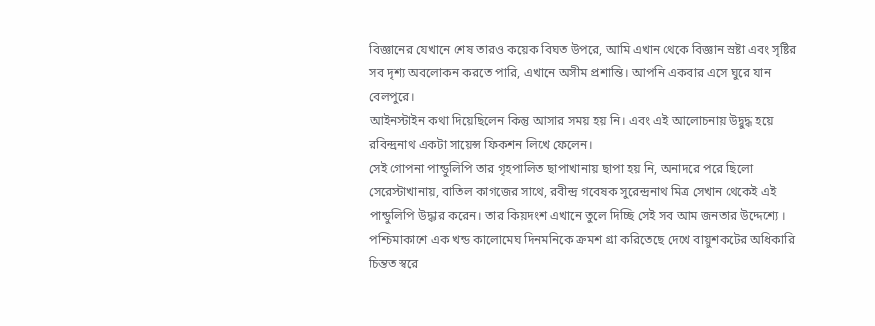বিজ্ঞানের যেখানে শেষ তারও কয়েক বিঘত উপরে, আমি এখান থেকে বিজ্ঞান স্রষ্টা এবং সৃষ্টির সব দৃশ্য অবলোকন করতে পারি, এখানে অসীম প্রশান্তি। আপনি একবার এসে ঘুরে যান বেলপুরে।
আইনস্টাইন কথা দিয়েছিলেন কিন্তু আসার সময় হয় নি। এবং এই আলোচনায় উদ্বুদ্ধ হয়ে রবিন্দ্রনাথ একটা সায়েন্স ফিকশন লিখে ফেলেন।
সেই গোপনা পান্ডুলিপি তার গৃহপালিত ছাপাখানায় ছাপা হয় নি, অনাদরে পরে ছিলো সেরেস্টাখানায়, বাতিল কাগজের সাথে, রবীন্দ্র গবেষক সুরেন্দ্রনাথ মিত্র সেখান থেকেই এই পান্ডুলিপি উদ্ধার করেন। তার কিয়দংশ এখানে তুলে দিচ্ছি সেই সব আম জনতার উদ্দেশ্যে ।
পশ্চিমাকাশে এক খন্ড কালোমেঘ দিনমনিকে ক্রমশ গ্রা করিতেছে দেখে বায়ুশকটের অধিকারি চিন্তত স্বরে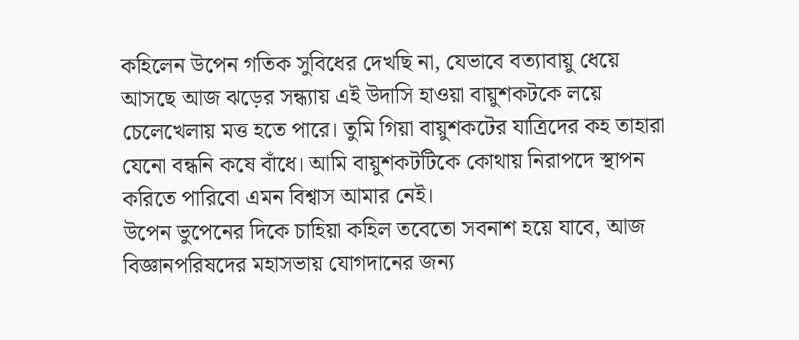কহিলেন উপেন গতিক সুবিধের দেখছি না, যেভাবে বত্যাবায়ু ধেয়ে আসছে আজ ঝড়ের সন্ধ্যায় এই উদাসি হাওয়া বায়ুশকটকে লয়ে চেলেখেলায় মত্ত হতে পারে। তুমি গিয়া বায়ুশকটের যাত্রিদের কহ তাহারা যেনো বন্ধনি কষে বাঁধে। আমি বায়ুশকটটিকে কোথায় নিরাপদে স্থাপন করিতে পারিবো এমন বিশ্বাস আমার নেই।
উপেন ভুপেনের দিকে চাহিয়া কহিল তবেতো সবনাশ হয়ে যাবে, আজ বিজ্ঞানপরিষদের মহাসভায় যোগদানের জন্য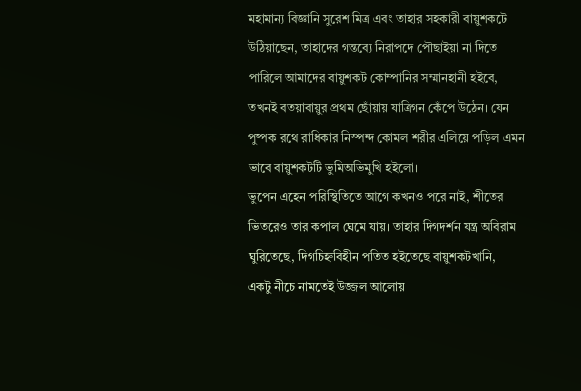মহামান্য বিজ্ঞানি সুরেশ মিত্র এবং তাহার সহকারী বায়ুশকটে উঠিয়াছেন, তাহাদের গন্তব্যে নিরাপদে পৌছাইয়া না দিতে পারিলে আমাদের বায়ুশকট কোম্পানির সম্মানহানী হইবে,
তখনই বতয়াবায়ুর প্রথম ছোঁয়ায় যাত্রিগন কেঁপে উঠেন। যেন পুষ্পক রথে রাধিকার নিস্পন্দ কোমল শরীর এলিয়ে পড়িল এমন ভাবে বায়ুশকটটি ভুমিঅভিমুখি হইলো।
ভুপেন এহেন পরিস্থিতিতে আগে কখনও পরে নাই, শীতের ভিতরেও তার কপাল ঘেমে যায়। তাহার দিগদর্শন যন্ত্র অবিরাম ঘুরিতেছে, দিগচিহ্নবিহীন পতিত হইতেছে বায়ুশকটখানি,
একটু নীচে নামতেই উজ্জল আলোয়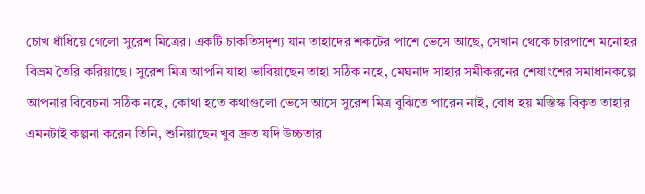চোখ ধাঁধিয়ে গেলো সুরেশ মিত্রের। একটি চাকতিসদৃশ্য যান তাহাদের শকটের পাশে ভেসে আছে, সেখান থেকে চারপাশে মনোহর বিভ্রম তৈরি করিয়াছে। সুরেশ মিত্র আপনি যাহা ভাবিয়াছেন তাহা সঠিক নহে, মেঘনাদ সাহার সমীকরনের শেষাংশের সমাধানকল্পে আপনার বিবেচনা সঠিক নহে, কোথা হতে কথাগুলো ভেসে আসে সুরেশ মিত্র বুঝিতে পারেন নাই, বোধ হয় মস্তিস্ক বিকৃত তাহার এমনটাই কল্পনা করেন তিনি, শুনিয়াছেন খুব দ্রুত যদি উচ্চতার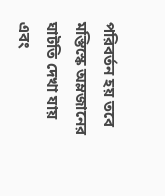পরিবর্তন হয় তবে মস্তিস্কে অম্লজানের ঘাটতি দেখা যায় এবং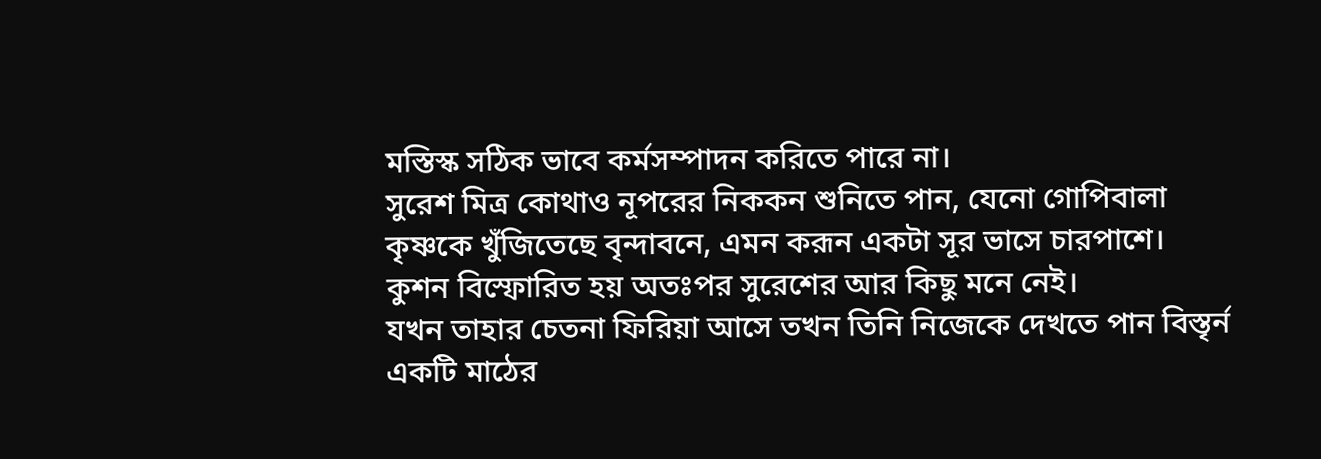মস্তিস্ক সঠিক ভাবে কর্মসম্পাদন করিতে পারে না।
সুরেশ মিত্র কোথাও নূপরের নিককন শুনিতে পান, যেনো গোপিবালা কৃষ্ণকে খুঁজিতেছে বৃন্দাবনে, এমন করূন একটা সূর ভাসে চারপাশে।
কুশন বিস্ফোরিত হয় অতঃপর সুরেশের আর কিছু মনে নেই।
যখন তাহার চেতনা ফিরিয়া আসে তখন তিনি নিজেকে দেখতে পান বিস্তৃর্ন একটি মাঠের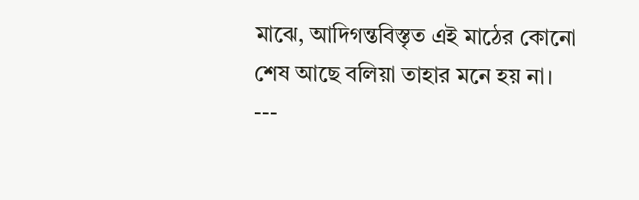মাঝে, আদিগন্তবিস্তৃত এই মাঠের কোনো শেষ আছে বলিয়া তাহার মনে হয় না।
---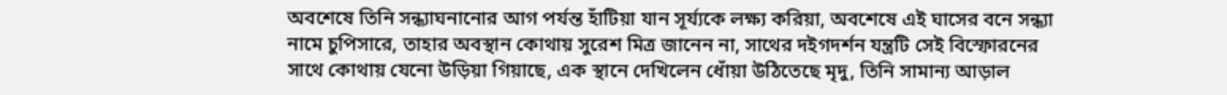অবশেষে তিনি সন্ধ্যাঘনানোর আগ পর্যন্ত হাঁটিয়া যান সূর্য্যকে লক্ষ্য করিয়া, অবশেষে এই ঘাসের বনে সন্ধ্যা নামে চুপিসারে, তাহার অবস্থান কোথায় সুরেশ মিত্র জানেন না, সাথের দইগদর্শন যন্ত্রটি সেই বিস্ফোরনের সাথে কোথায় যেনো উড়িয়া গিয়াছে, এক স্থানে দেখিলেন ধোঁয়া উঠিতেছে মৃদু, তিনি সামান্য আড়াল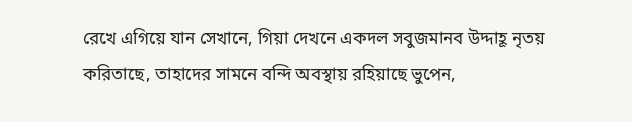রেখে এগিয়ে যান সেখানে, গিয়া দেখনে একদল সবুজমানব উদ্দাহূ নৃতয় করিতাছে, তাহাদের সামনে বন্দি অবস্থায় রহিয়াছে ভুপেন,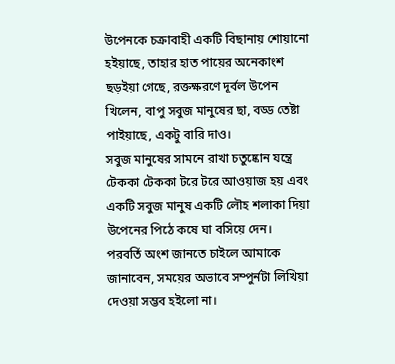উপেনকে চক্রাবাহী একটি বিছানায় শোয়ানো হইয়াছে, তাহার হাত পায়ের অনেকাংশ ছড়ইয়া গেছে, রক্তক্ষরণে দূর্বল উপেন খিলেন, বাপু সবুজ মানুষের ছা, বড্ড তেষ্টা পাইয়াছে, একটু বারি দাও।
সবুজ মানুষের সামনে রাখা চতুষ্কোন যন্ত্রে টেককা টেককা টরে টরে আওয়াজ হয় এবং একটি সবুজ মানুষ একটি লৌহ শলাকা দিয়া উপেনের পিঠে কষে ঘা বসিয়ে দেন।
পরবর্তি অংশ জানতে চাইলে আমাকে জানাবেন, সময়ের অভাবে সম্পুর্নটা লিখিয়া দেওয়া সম্ভব হইলো না।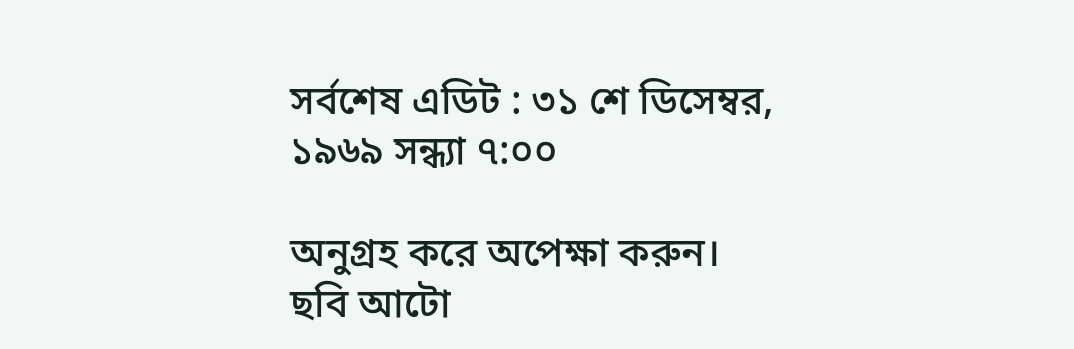সর্বশেষ এডিট : ৩১ শে ডিসেম্বর, ১৯৬৯ সন্ধ্যা ৭:০০

অনুগ্রহ করে অপেক্ষা করুন। ছবি আটো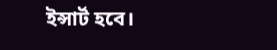ইন্সার্ট হবে।